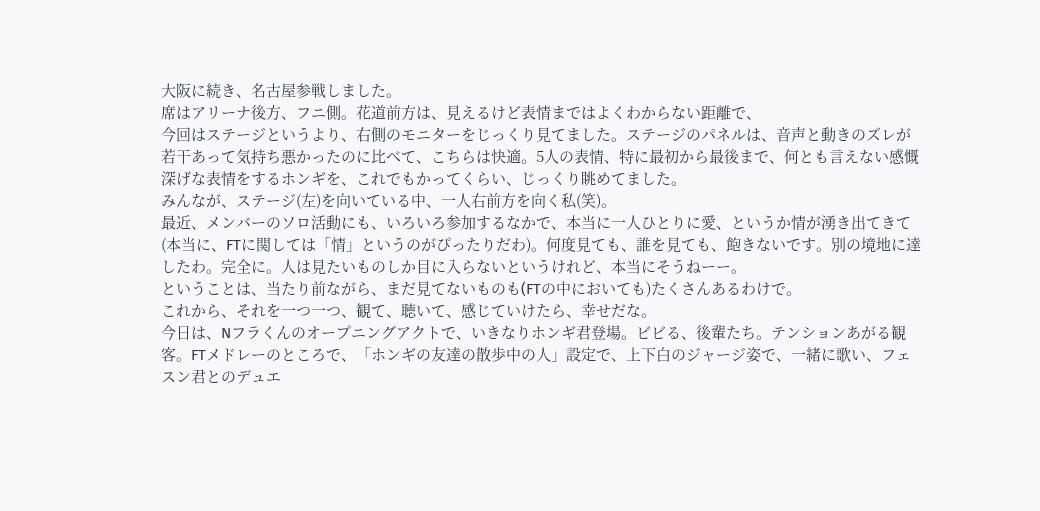大阪に続き、名古屋参戦しました。
席はアリーナ後方、フニ側。花道前方は、見えるけど表情まではよくわからない距離で、
今回はステージというより、右側のモニターをじっくり見てました。ステージのパネルは、音声と動きのズレが若干あって気持ち悪かったのに比べて、こちらは快適。5人の表情、特に最初から最後まで、何とも言えない感慨深げな表情をするホンギを、これでもかってくらい、じっくり眺めてました。
みんなが、ステージ(左)を向いている中、一人右前方を向く私(笑)。
最近、メンバーのソロ活動にも、いろいろ参加するなかで、本当に一人ひとりに愛、というか情が湧き出てきて(本当に、FTに関しては「情」というのがぴったりだわ)。何度見ても、誰を見ても、飽きないです。別の境地に達したわ。完全に。人は見たいものしか目に入らないというけれど、本当にそうねーー。
ということは、当たり前ながら、まだ見てないものも(FTの中においても)たくさんあるわけで。
これから、それを一つ一つ、観て、聴いて、感じていけたら、幸せだな。
今日は、Nフラくんのオープニングアクトで、いきなりホンギ君登場。ビビる、後輩たち。テンションあがる観客。FTメドレーのところで、「ホンギの友達の散歩中の人」設定で、上下白のジャージ姿で、一緒に歌い、フェスン君とのデュエ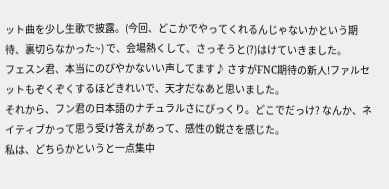ット曲を少し生歌で披露。(今回、どこかでやってくれるんじゃないかという期待、裏切らなかった~) で、会場熱くして、さっそうと(?)はけていきました。
フェスン君、本当にのびやかないい声してます♪ さすがFNC期待の新人!ファルセットもぞくぞくするほどきれいで、天才だなあと思いました。
それから、フン君の日本語のナチュラルさにびっくり。どこでだっけ? なんか、ネイティブかって思う受け答えがあって、感性の鋭さを感じた。
私は、どちらかというと一点集中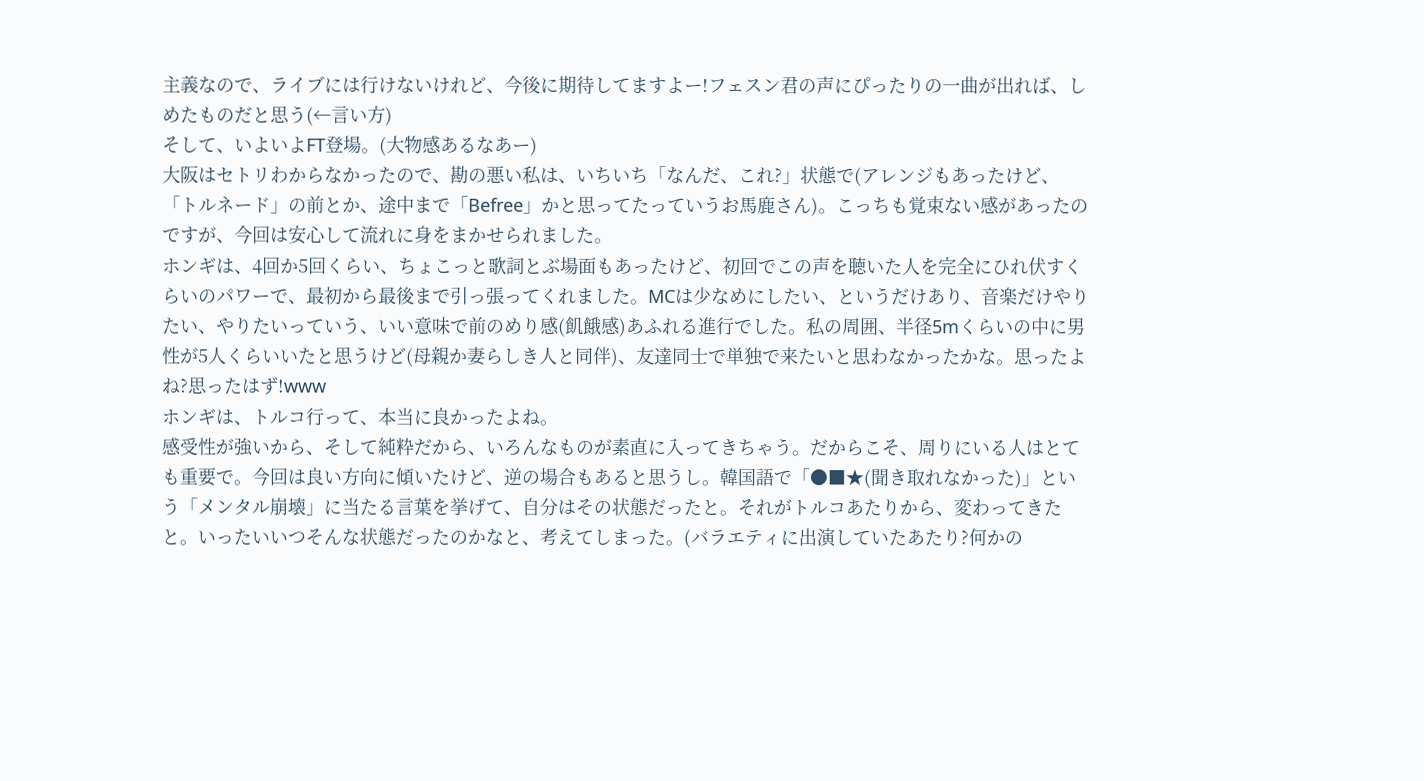主義なので、ライブには行けないけれど、今後に期待してますよー!フェスン君の声にぴったりの一曲が出れば、しめたものだと思う(←言い方)
そして、いよいよFT登場。(大物感あるなあー)
大阪はセトリわからなかったので、勘の悪い私は、いちいち「なんだ、これ?」状態で(アレンジもあったけど、「トルネード」の前とか、途中まで「Befree」かと思ってたっていうお馬鹿さん)。こっちも覚束ない感があったのですが、今回は安心して流れに身をまかせられました。
ホンギは、4回か5回くらい、ちょこっと歌詞とぶ場面もあったけど、初回でこの声を聴いた人を完全にひれ伏すくらいのパワーで、最初から最後まで引っ張ってくれました。MCは少なめにしたい、というだけあり、音楽だけやりたい、やりたいっていう、いい意味で前のめり感(飢餓感)あふれる進行でした。私の周囲、半径5mくらいの中に男性が5人くらいいたと思うけど(母親か妻らしき人と同伴)、友達同士で単独で来たいと思わなかったかな。思ったよね?思ったはず!www
ホンギは、トルコ行って、本当に良かったよね。
感受性が強いから、そして純粋だから、いろんなものが素直に入ってきちゃう。だからこそ、周りにいる人はとても重要で。今回は良い方向に傾いたけど、逆の場合もあると思うし。韓国語で「●■★(聞き取れなかった)」という「メンタル崩壊」に当たる言葉を挙げて、自分はその状態だったと。それがトルコあたりから、変わってきたと。いったいいつそんな状態だったのかなと、考えてしまった。(バラエティに出演していたあたり?何かの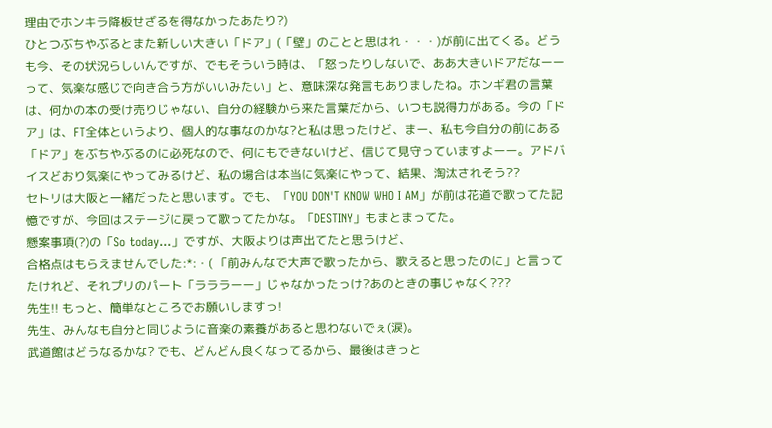理由でホンキラ降板せざるを得なかったあたり?)
ひとつぶちやぶるとまた新しい大きい「ドア」(「壁」のことと思はれ・・・)が前に出てくる。どうも今、その状況らしいんですが、でもそういう時は、「怒ったりしないで、ああ大きいドアだなーーって、気楽な感じで向き合う方がいいみたい」と、意味深な発言もありましたね。ホンギ君の言葉は、何かの本の受け売りじゃない、自分の経験から来た言葉だから、いつも説得力がある。今の「ドア」は、FT全体というより、個人的な事なのかな?と私は思ったけど、まー、私も今自分の前にある「ドア」をぶちやぶるのに必死なので、何にもできないけど、信じて見守っていますよーー。アドバイスどおり気楽にやってみるけど、私の場合は本当に気楽にやって、結果、淘汰されそう??
セトリは大阪と一緒だったと思います。でも、「YOU DON'T KNOW WHO I AM」が前は花道で歌ってた記憶ですが、今回はステージに戻って歌ってたかな。「DESTINY」もまとまってた。
懸案事項(?)の「So today…」ですが、大阪よりは声出てたと思うけど、
合格点はもらえませんでした:*:・( 「前みんなで大声で歌ったから、歌えると思ったのに」と言ってたけれど、それプリのパート「ラララーー」じゃなかったっけ?あのときの事じゃなく???
先生!! もっと、簡単なところでお願いしますっ!
先生、みんなも自分と同じように音楽の素養があると思わないでぇ(涙)。
武道館はどうなるかな? でも、どんどん良くなってるから、最後はきっと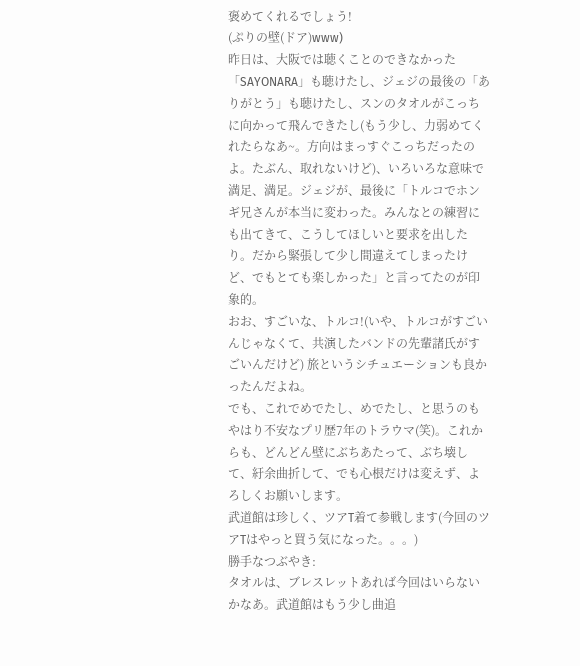褒めてくれるでしょう!
(ぷりの壁(ドア)www)
昨日は、大阪では聴くことのできなかった「SAYONARA」も聴けたし、ジェジの最後の「ありがとう」も聴けたし、スンのタオルがこっちに向かって飛んできたし(もう少し、力弱めてくれたらなあ~。方向はまっすぐこっちだったのよ。たぶん、取れないけど)、いろいろな意味で満足、満足。ジェジが、最後に「トルコでホンギ兄さんが本当に変わった。みんなとの練習にも出てきて、こうしてほしいと要求を出したり。だから緊張して少し間違えてしまったけど、でもとても楽しかった」と言ってたのが印象的。
おお、すごいな、トルコ!(いや、トルコがすごいんじゃなくて、共演したバンドの先輩諸氏がすごいんだけど) 旅というシチュエーションも良かったんだよね。
でも、これでめでたし、めでたし、と思うのもやはり不安なプリ歴7年のトラウマ(笑)。これからも、どんどん壁にぶちあたって、ぶち壊して、紆余曲折して、でも心根だけは変えず、よろしくお願いします。
武道館は珍しく、ツアT着て参戦します(今回のツアTはやっと買う気になった。。。)
勝手なつぶやき:
タオルは、ブレスレットあれば今回はいらないかなあ。武道館はもう少し曲追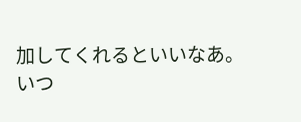加してくれるといいなあ。
いつ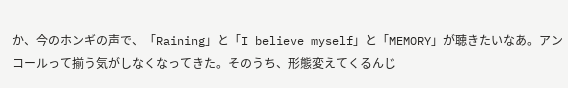か、今のホンギの声で、「Raining」と「I believe myself」と「MEMORY」が聴きたいなあ。アンコールって揃う気がしなくなってきた。そのうち、形態変えてくるんじ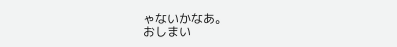ゃないかなあ。
おしまい